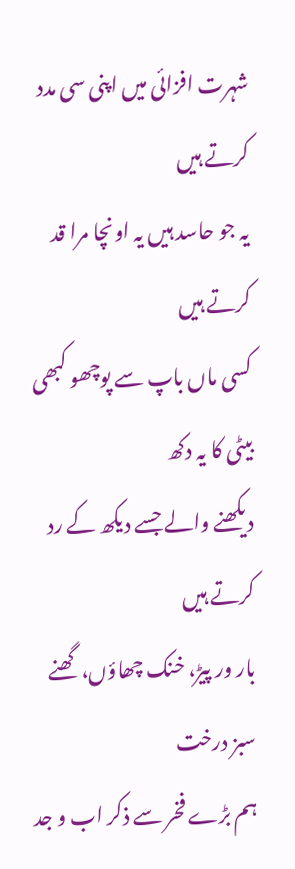شہرت افزائی میں اپنی سی مدد کرتے ہیں
یہ جو حاسد ہیں یہ اونچا مرا قد کرتے ہیں
کسی ماں باپ سے پوچھو کبھی بیٹی کا یہ دکھ
دیکھنے والے جسے دیکھ کے رد کرتے ہیں
بار ور پیڑ، خنک چھاؤں، گھنے سبز درخت
ہم بڑے فخر سے ذکر اب و جد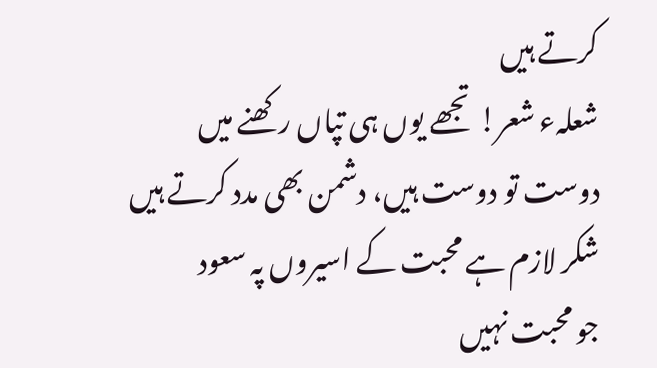کرتے ہیں
شعلہء شعر! تجھے یوں ہی تپاں رکھنے میں
دوست تو دوست ہیں، دشمن بھی مدد کرتے ہیں
شکر لازم ہے محبت کے اسیروں پہ سعود
جو محبت نہیں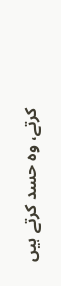کرتے، وہ حسد کرتے ہیں